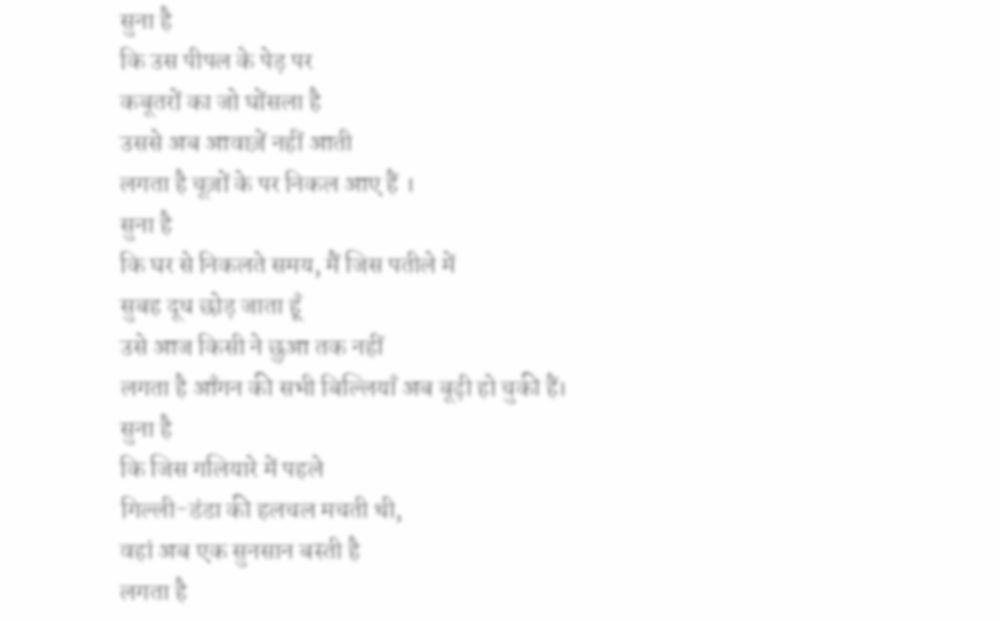सुना है
कि उस पीपल के पेड़ पर
कबूतरों का जो घोंसला है
उससे अब आवाज़ें नहीं आती
लगता है चूज़ों के पर निकल आए हैं ।
सुना है
कि घर से निकलते समय, मैं जिस पतीले में
सुबह दूध छोड़ जाता हूँ
उसे आज किसी ने छुआ तक नहीं
लगता है आँगन की सभी बिल्लियाँ अब बूढ़ी हो चुकी हैं।
सुना है
कि जिस गलियारे में पहले
गिल्ली-डंडा की हलचल मचती थी,
वहां अब एक सुनसान बस्ती है
लगता है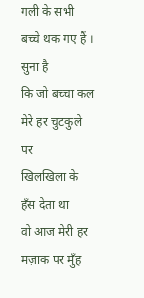गली के सभी बच्चे थक गए हैं ।
सुना है
कि जो बच्चा कल मेरे हर चुटकुले पर
खिलखिला के हँस देता था
वो आज मेरी हर मज़ाक पर मुँह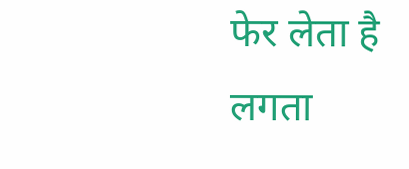फेर लेता है
लगता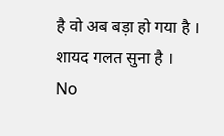है वो अब बड़ा हो गया है ।
शायद गलत सुना है ।
No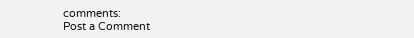comments:
Post a Comment